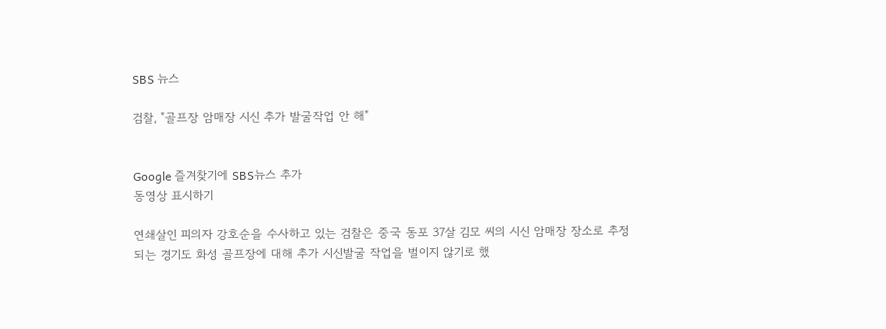SBS 뉴스

검찰, "골프장 암매장 시신 추가 발굴작업 안 해"


Google 즐겨찾기에 SBS뉴스 추가
동영상 표시하기

연쇄살인 피의자 강호순을 수사하고 있는 검찰은 중국 동포 37살 김모 씨의 시신 암매장 장소로 추정되는 경기도 화성 골프장에 대해 추가 시신발굴 작업을 벌이지 않기로 했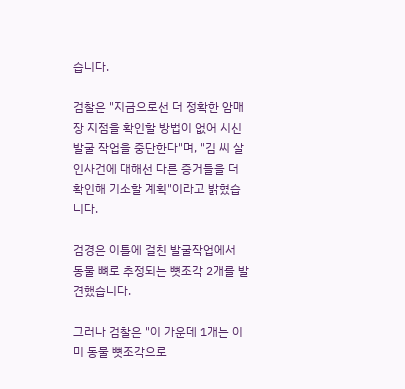습니다.

검찰은 "지금으로선 더 정확한 암매장 지점을 확인할 방법이 없어 시신 발굴 작업을 중단한다"며, "김 씨 살인사건에 대해선 다른 증거들을 더 확인해 기소할 계획"이라고 밝혔습니다.

검경은 이틀에 걸친 발굴작업에서 동물 뼈로 추정되는 뼛조각 2개를 발견했습니다.

그러나 검찰은 "이 가운데 1개는 이미 동물 뼛조각으로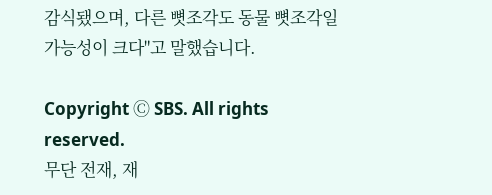감식됐으며, 다른 뼛조각도 동물 뼛조각일 가능성이 크다"고 말했습니다.

Copyright Ⓒ SBS. All rights reserved.
무단 전재, 재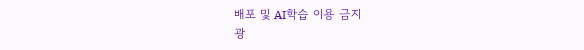배포 및 AI학습 이용 금지
광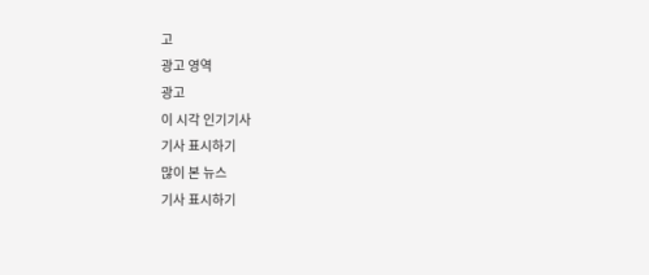고
광고 영역
광고
이 시각 인기기사
기사 표시하기
많이 본 뉴스
기사 표시하기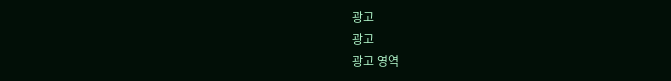광고
광고
광고 영역